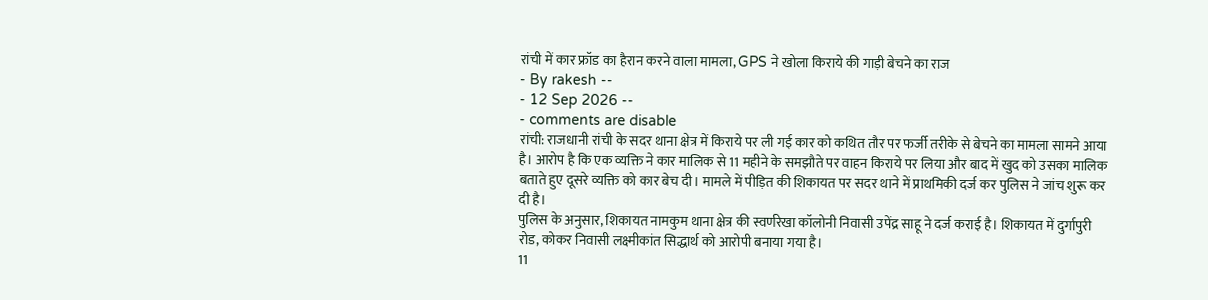रांची में कार फ्रॉड का हैरान करने वाला मामला, GPS ने खोला किराये की गाड़ी बेचने का राज
- By rakesh --
- 12 Sep 2026 --
- comments are disable
रांची: राजधानी रांची के सदर थाना क्षेत्र में किराये पर ली गई कार को कथित तौर पर फर्जी तरीके से बेचने का मामला सामने आया है। आरोप है कि एक व्यक्ति ने कार मालिक से 11 महीने के समझौते पर वाहन किराये पर लिया और बाद में खुद को उसका मालिक बताते हुए दूसरे व्यक्ति को कार बेच दी। मामले में पीड़ित की शिकायत पर सदर थाने में प्राथमिकी दर्ज कर पुलिस ने जांच शुरू कर दी है।
पुलिस के अनुसार, शिकायत नामकुम थाना क्षेत्र की स्वर्णरेखा कॉलोनी निवासी उपेंद्र साहू ने दर्ज कराई है। शिकायत में दुर्गापुरी रोड, कोकर निवासी लक्ष्मीकांत सिद्धार्थ को आरोपी बनाया गया है।
11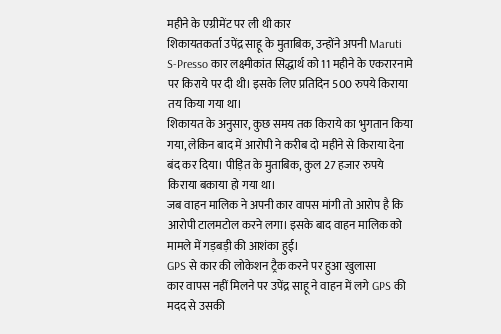महीने के एग्रीमेंट पर ली थी कार
शिकायतकर्ता उपेंद्र साहू के मुताबिक, उन्होंने अपनी Maruti S-Presso कार लक्ष्मीकांत सिद्धार्थ को 11 महीने के एकरारनामे पर किराये पर दी थी। इसके लिए प्रतिदिन 500 रुपये किराया तय किया गया था।
शिकायत के अनुसार, कुछ समय तक किराये का भुगतान किया गया, लेकिन बाद में आरोपी ने करीब दो महीने से किराया देना बंद कर दिया। पीड़ित के मुताबिक, कुल 27 हजार रुपये किराया बकाया हो गया था।
जब वाहन मालिक ने अपनी कार वापस मांगी तो आरोप है कि आरोपी टालमटोल करने लगा। इसके बाद वाहन मालिक को मामले में गड़बड़ी की आशंका हुई।
GPS से कार की लोकेशन ट्रैक करने पर हुआ खुलासा
कार वापस नहीं मिलने पर उपेंद्र साहू ने वाहन में लगे GPS की मदद से उसकी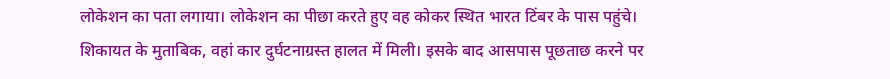लोकेशन का पता लगाया। लोकेशन का पीछा करते हुए वह कोकर स्थित भारत टिंबर के पास पहुंचे।
शिकायत के मुताबिक, वहां कार दुर्घटनाग्रस्त हालत में मिली। इसके बाद आसपास पूछताछ करने पर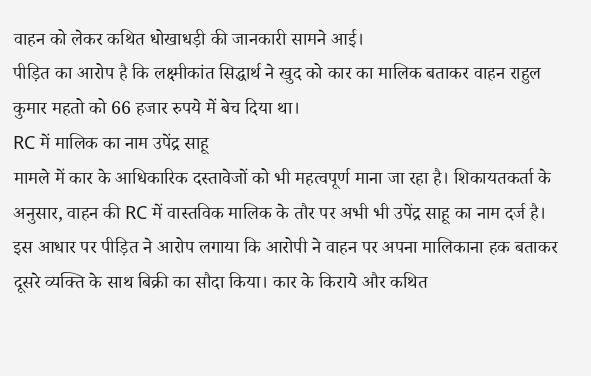वाहन को लेकर कथित धोखाधड़ी की जानकारी सामने आई।
पीड़ित का आरोप है कि लक्ष्मीकांत सिद्धार्थ ने खुद को कार का मालिक बताकर वाहन राहुल कुमार महतो को 66 हजार रुपये में बेच दिया था।
RC में मालिक का नाम उपेंद्र साहू
मामले में कार के आधिकारिक दस्तावेजों को भी महत्वपूर्ण माना जा रहा है। शिकायतकर्ता के अनुसार, वाहन की RC में वास्तविक मालिक के तौर पर अभी भी उपेंद्र साहू का नाम दर्ज है।
इस आधार पर पीड़ित ने आरोप लगाया कि आरोपी ने वाहन पर अपना मालिकाना हक बताकर दूसरे व्यक्ति के साथ बिक्री का सौदा किया। कार के किराये और कथित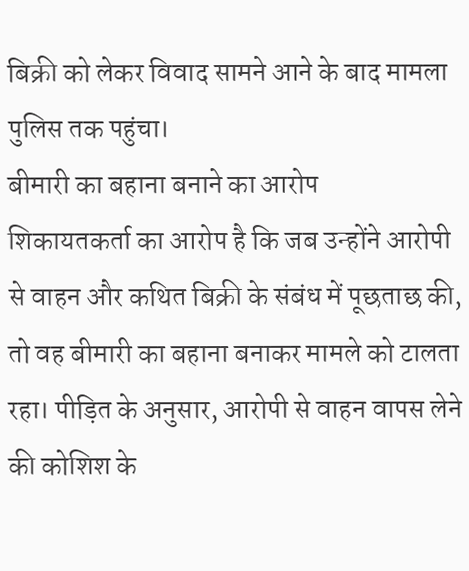बिक्री को लेकर विवाद सामने आने के बाद मामला पुलिस तक पहुंचा।
बीमारी का बहाना बनाने का आरोप
शिकायतकर्ता का आरोप है कि जब उन्होंने आरोपी से वाहन और कथित बिक्री के संबंध में पूछताछ की, तो वह बीमारी का बहाना बनाकर मामले को टालता रहा। पीड़ित के अनुसार, आरोपी से वाहन वापस लेने की कोशिश के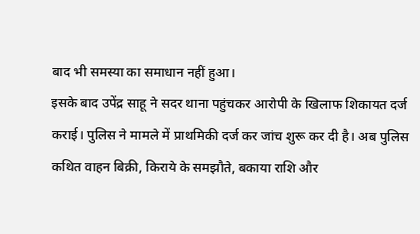बाद भी समस्या का समाधान नहीं हुआ।
इसके बाद उपेंद्र साहू ने सदर थाना पहुंचकर आरोपी के खिलाफ शिकायत दर्ज कराई। पुलिस ने मामले में प्राथमिकी दर्ज कर जांच शुरू कर दी है। अब पुलिस कथित वाहन बिक्री, किराये के समझौते, बकाया राशि और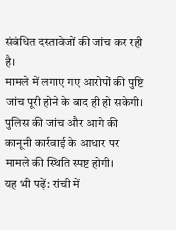संबंधित दस्तावेजों की जांच कर रही है।
मामले में लगाए गए आरोपों की पुष्टि जांच पूरी होने के बाद ही हो सकेगी। पुलिस की जांच और आगे की कानूनी कार्रवाई के आधार पर मामले की स्थिति स्पष्ट होगी।
यह भी पढ़ें: रांची में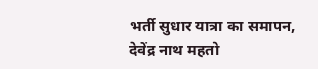भर्ती सुधार यात्रा का समापन, देवेंद्र नाथ महतो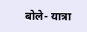बोले- यात्रा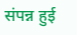संपन्न हुई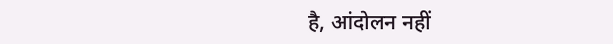है, आंदोलन नहीं